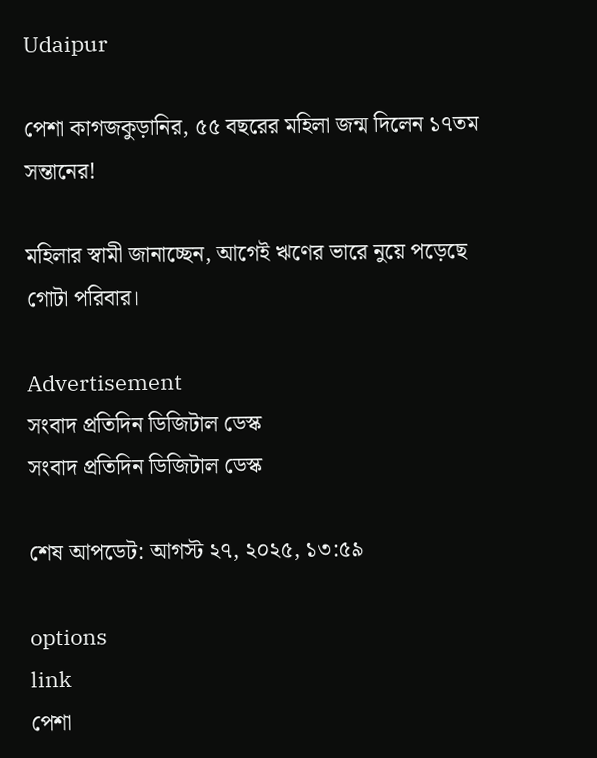Udaipur

পেশা কাগজকুড়ানির, ৫৫ বছরের মহিলা জন্ম দিলেন ১৭তম সন্তানের!

মহিলার স্বামী জানাচ্ছেন, আগেই ঋণের ভারে নুয়ে পড়েছে গোটা পরিবার।

Advertisement
সংবাদ প্রতিদিন ডিজিটাল ডেস্ক
সংবাদ প্রতিদিন ডিজিটাল ডেস্ক

শেষ আপডেট: আগস্ট ২৭, ২০২৫, ১৩:৫৯

options
link
পেশা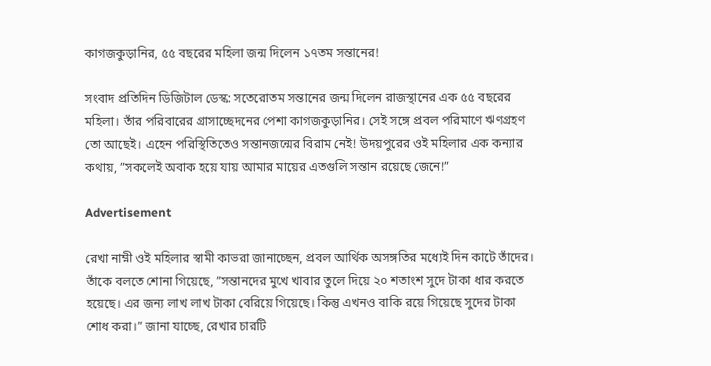কাগজকুড়ানির, ৫৫ বছরের মহিলা জন্ম দিলেন ১৭তম সন্তানের!

সংবাদ প্রতিদিন ডিজিটাল ডেস্ক: সতেরোতম সন্তানের জন্ম দিলেন রাজস্থানের এক ৫৫ বছরের মহিলা। তাঁর পরিবারের গ্রাসাচ্ছেদনের পেশা কাগজকুড়ানির। সেই সঙ্গে প্রবল পরিমাণে ঋণগ্রহণ তো আছেই। এহেন পরিস্থিতিতেও সন্তানজন্মের বিরাম নেই! উদয়পুরের ওই মহিলার এক কন্যার কথায়, ”সকলেই অবাক হয়ে যায় আমার মায়ের এতগুলি সন্তান রয়েছে জেনে!”

Advertisement

রেখা নাম্নী ওই মহিলার স্বামী কাভরা জানাচ্ছেন, প্রবল আর্থিক অসঙ্গতির মধ্যেই দিন কাটে তাঁদের। তাঁকে বলতে শোনা গিয়েছে, ”সন্তানদের মুখে খাবার তুলে দিয়ে ২০ শতাংশ সুদে টাকা ধার করতে হয়েছে। এর জন্য লাখ লাখ টাকা বেরিয়ে গিয়েছে। কিন্তু এখনও বাকি রয়ে গিয়েছে সুদের টাকা শোধ করা।” জানা যাচ্ছে, রেখার চারটি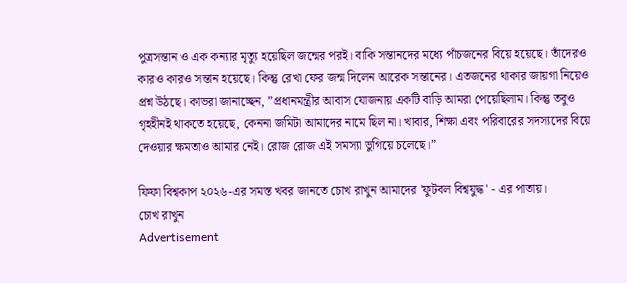পুত্রসন্তান ও এক কন্যার মৃত্যু হয়েছিল জন্মের পরই। বাকি সন্তানদের মধ্যে পাঁচজনের বিয়ে হয়েছে। তাঁদেরও কারও কারও সন্তান হয়েছে। কিন্তু রেখা ফের জন্ম দিলেন আরেক সন্তানের। এতজনের থাকার জায়গা নিয়েও প্রশ্ন উঠছে। কাভরা জানাচ্ছেন, ”প্রধানমন্ত্রীর আবাস যোজনায় একটি বাড়ি আমরা পেয়েছিলাম। কিন্তু তবুও গৃহহীনই থাকতে হয়েছে, কেননা জমিটা আমাদের নামে ছিল না। খাবার, শিক্ষা এবং পরিবারের সদস্যদের বিয়ে দেওয়ার ক্ষমতাও আমার নেই। রোজ রোজ এই সমস্যা ভুগিয়ে চলেছে।”

ফিফা বিশ্বকাপ ২০২৬-এর সমস্ত খবর জানতে চোখ রাখুন আমাদের 'ফুটবল বিশ্বযুদ্ধ' - এর পাতায়।
চোখ রাখুন
Advertisement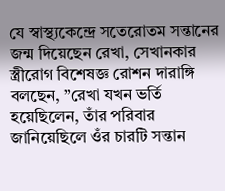যে স্বাস্থ্যকেন্দ্রে সতেরোতম সন্তানের জন্ম দিয়েছেন রেখা, সেখানকার স্ত্রীরোগ বিশেষজ্ঞ রোশন দারাঙ্গি বলছেন, ”রেখা যখন ভর্তি হয়েছিলেন, তাঁর পরিবার জানিয়েছিলে ওঁর চারটি সন্তান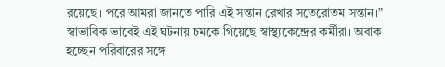রয়েছে। পরে আমরা জানতে পারি এই সন্তান রেখার সতেরোতম সন্তান।” স্বাভাবিক ভাবেই এই ঘটনায় চমকে গিয়েছে স্বাস্থ্যকেন্দ্রের কর্মীরা। অবাক হচ্ছেন পরিবারের সঙ্গে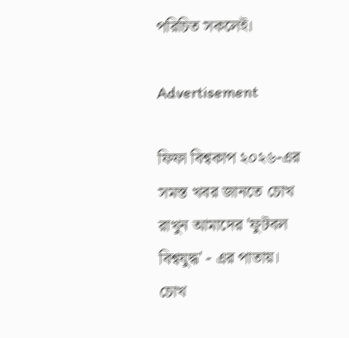পরিচিত সকলেই।

Advertisement

ফিফা বিশ্বকাপ ২০২৬-এর সমস্ত খবর জানতে চোখ রাখুন আমাদের 'ফুটবল বিশ্বযুদ্ধ' - এর পাতায়।
চোখ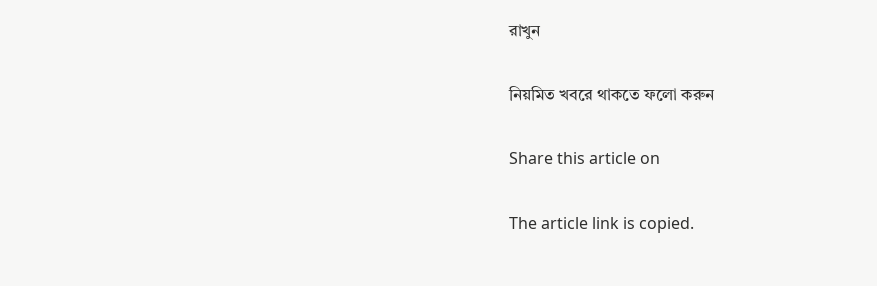রাখুন

নিয়মিত খবরে থাকতে ফলো করুন

Share this article on

The article link is copied.